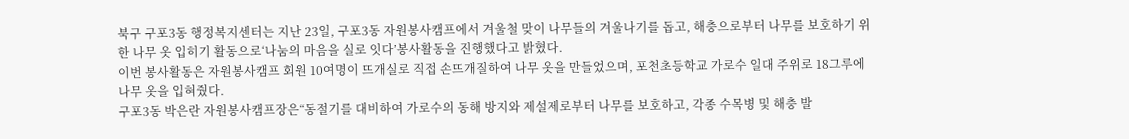북구 구포3동 행정복지센터는 지난 23일, 구포3동 자원봉사캠프에서 겨울철 맞이 나무들의 겨울나기를 돕고, 해충으로부터 나무를 보호하기 위한 나무 옷 입히기 활동으로‘나눔의 마음을 실로 잇다’봉사활동을 진행했다고 밝혔다.
이번 봉사활동은 자원봉사캠프 회원 10여명이 뜨개실로 직접 손뜨개질하여 나무 옷을 만들었으며, 포천초등학교 가로수 일대 주위로 18그루에 나무 옷을 입혀줬다.
구포3동 박은란 자원봉사캠프장은“동절기를 대비하여 가로수의 동해 방지와 제설제로부터 나무를 보호하고, 각종 수목병 및 해충 발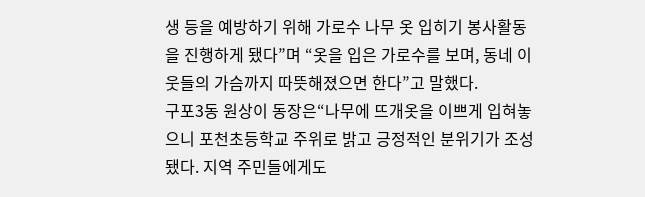생 등을 예방하기 위해 가로수 나무 옷 입히기 봉사활동을 진행하게 됐다”며 “옷을 입은 가로수를 보며, 동네 이웃들의 가슴까지 따뜻해졌으면 한다”고 말했다.
구포3동 원상이 동장은“나무에 뜨개옷을 이쁘게 입혀놓으니 포천초등학교 주위로 밝고 긍정적인 분위기가 조성됐다. 지역 주민들에게도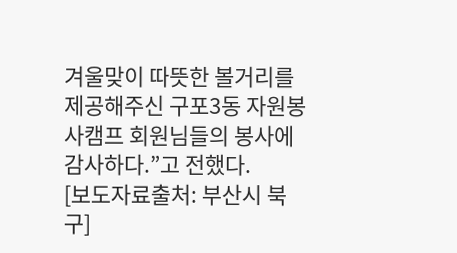겨울맞이 따뜻한 볼거리를 제공해주신 구포3동 자원봉사캠프 회원님들의 봉사에 감사하다.”고 전했다.
[보도자료출처: 부산시 북구]